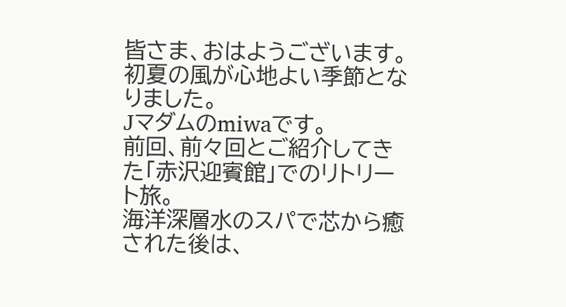皆さま、おはようございます。
初夏の風が心地よい季節となりました。
Jマダムのmiwaです。
前回、前々回とご紹介してきた「赤沢迎賓館」でのリトリート旅。
海洋深層水のスパで芯から癒された後は、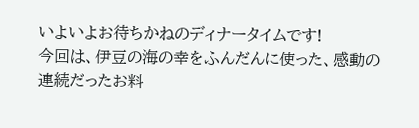いよいよお待ちかねのディナータイムです!
今回は、伊豆の海の幸をふんだんに使った、感動の連続だったお料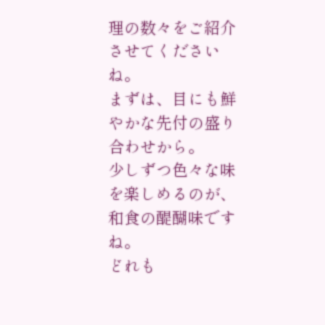理の数々をご紹介させてくださいね。
まずは、目にも鮮やかな先付の盛り合わせから。
少しずつ色々な味を楽しめるのが、和食の醍醐味ですね。
どれも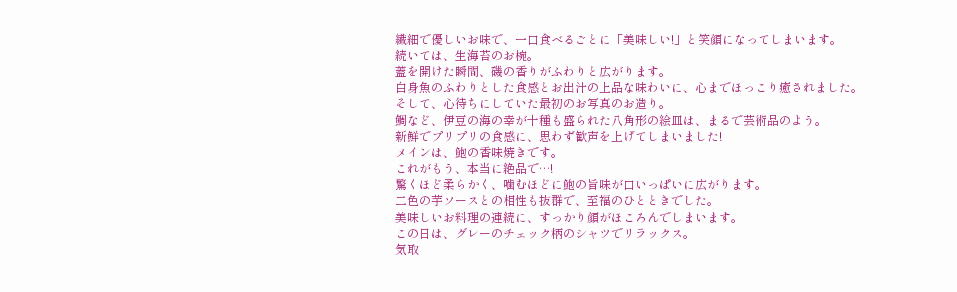繊細で優しいお味で、一口食べるごとに「美味しい!」と笑顔になってしまいます。
続いては、生海苔のお椀。
蓋を開けた瞬間、磯の香りがふわりと広がります。
白身魚のふわりとした食感とお出汁の上品な味わいに、心までほっこり癒されました。
そして、心待ちにしていた最初のお写真のお造り。
鯛など、伊豆の海の幸が十種も盛られた八角形の絵皿は、まるで芸術品のよう。
新鮮でプリプリの食感に、思わず歓声を上げてしまいました!
メインは、鮑の香味焼きです。
これがもう、本当に絶品で…!
驚くほど柔らかく、噛むほどに鮑の旨味が口いっぱいに広がります。
二色の芋ソースとの相性も抜群で、至福のひとときでした。
美味しいお料理の連続に、すっかり顔がほころんでしまいます。
この日は、グレーのチェック柄のシャツでリラックス。
気取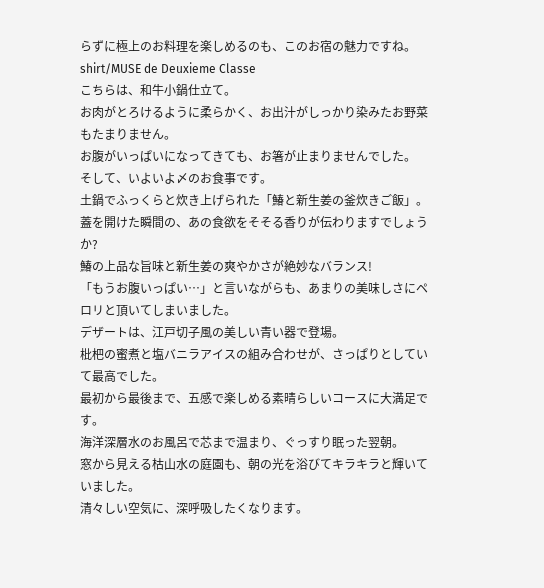らずに極上のお料理を楽しめるのも、このお宿の魅力ですね。
shirt/MUSE de Deuxieme Classe
こちらは、和牛小鍋仕立て。
お肉がとろけるように柔らかく、お出汁がしっかり染みたお野菜もたまりません。
お腹がいっぱいになってきても、お箸が止まりませんでした。
そして、いよいよ〆のお食事です。
土鍋でふっくらと炊き上げられた「鰆と新生姜の釜炊きご飯」。
蓋を開けた瞬間の、あの食欲をそそる香りが伝わりますでしょうか?
鰆の上品な旨味と新生姜の爽やかさが絶妙なバランス!
「もうお腹いっぱい…」と言いながらも、あまりの美味しさにペロリと頂いてしまいました。
デザートは、江戸切子風の美しい青い器で登場。
枇杷の蜜煮と塩バニラアイスの組み合わせが、さっぱりとしていて最高でした。
最初から最後まで、五感で楽しめる素晴らしいコースに大満足です。
海洋深層水のお風呂で芯まで温まり、ぐっすり眠った翌朝。
窓から見える枯山水の庭園も、朝の光を浴びてキラキラと輝いていました。
清々しい空気に、深呼吸したくなります。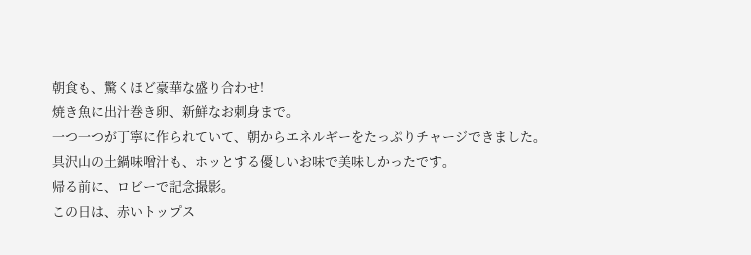朝食も、驚くほど豪華な盛り合わせ!
焼き魚に出汁巻き卵、新鮮なお刺身まで。
一つ一つが丁寧に作られていて、朝からエネルギーをたっぷりチャージできました。
具沢山の土鍋味噌汁も、ホッとする優しいお味で美味しかったです。
帰る前に、ロビーで記念撮影。
この日は、赤いトップス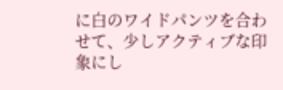に白のワイドパンツを合わせて、少しアクティブな印象にし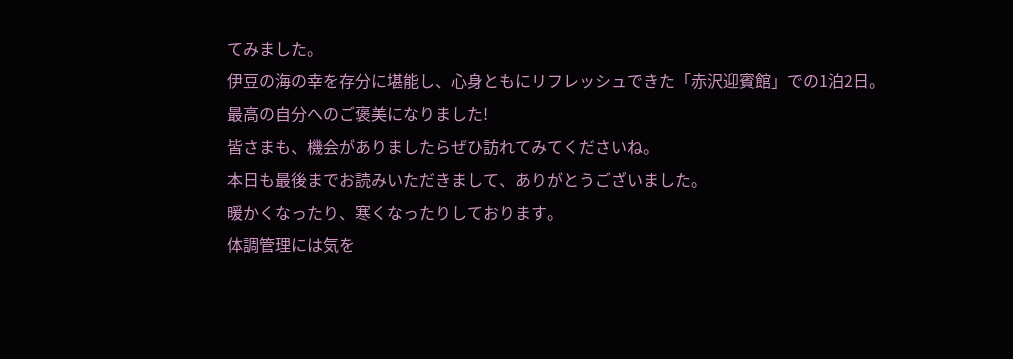てみました。
伊豆の海の幸を存分に堪能し、心身ともにリフレッシュできた「赤沢迎賓館」での1泊2日。
最高の自分へのご褒美になりました!
皆さまも、機会がありましたらぜひ訪れてみてくださいね。
本日も最後までお読みいただきまして、ありがとうございました。
暖かくなったり、寒くなったりしております。
体調管理には気を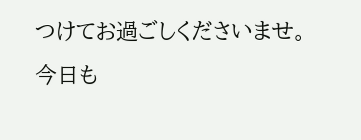つけてお過ごしくださいませ。
今日も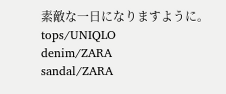素敵な一日になりますように。
tops/UNIQLO
denim/ZARA
sandal/ZARA